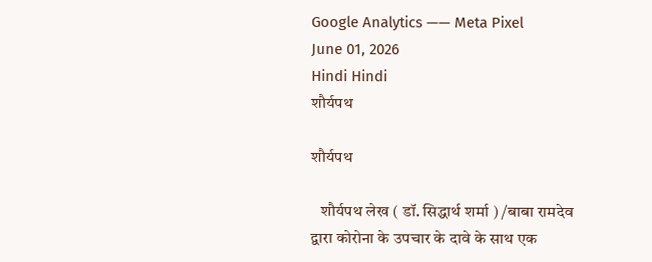Google Analytics —— Meta Pixel
June 01, 2026
Hindi Hindi
शौर्यपथ

शौर्यपथ

   शौर्यपथ लेख ( डॉ. सिद्धार्थ शर्मा ) /बाबा रामदेव द्वारा कोरोना के उपचार के दावे के साथ एक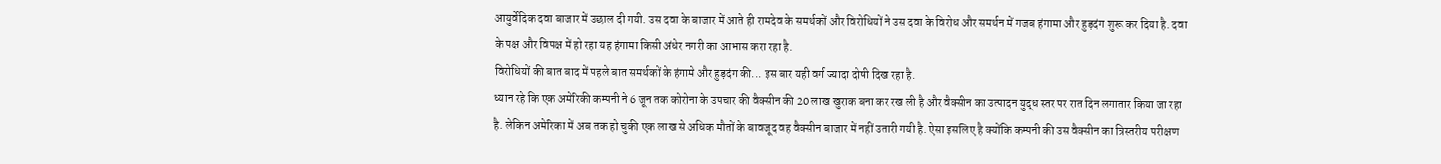आयुर्वेदिक दवा बाजार में उछाल दी गयी. उस दवा के बाजार में आते ही रामदेव के समर्थकों और विरोधियों ने उस दवा के विरोध और समर्थन में गजब हंगामा और हुड़दंग शुरू कर दिया है. दवा के पक्ष और विपक्ष में हो रहा यह हंगामा किसी अंधेर नगरी का आभास करा रहा है.
विरोधियों की बात बाद में पहले बात समर्थकों के हंगामे और हुड़दंग की... इस बार यही वर्ग ज्यादा दोषी दिख रहा है.
ध्यान रहे कि एक अमेरिकी कम्पनी ने 6 जून तक कोरोना के उपचार की वैक्सीन की 20 लाख खुराक बना कर रख ली है और वैक्सीन का उत्पादन युद्ध स्तर पर रात दिन लगातार किया जा रहा है. लेकिन अमेरिका में अब तक हो चुकी एक लाख से अधिक मौतों के बावजूद वह वैक्सीन बाजार में नहीं उतारी गयी है. ऐसा इसलिए है क्योंकि कम्पनी की उस वैक्सीन का त्रिस्तरीय परीक्षण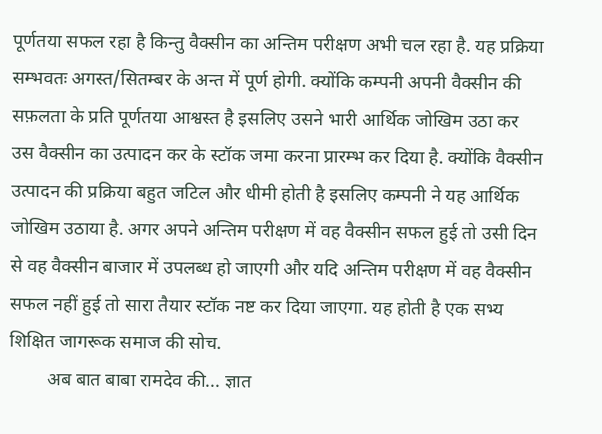पूर्णतया सफल रहा है किन्तु वैक्सीन का अन्तिम परीक्षण अभी चल रहा है. यह प्रक्रिया सम्भवतः अगस्त/सितम्बर के अन्त में पूर्ण होगी. क्योंकि कम्पनी अपनी वैक्सीन की सफ़लता के प्रति पूर्णतया आश्वस्त है इसलिए उसने भारी आर्थिक जोखिम उठा कर उस वैक्सीन का उत्पादन कर के स्टॉक जमा करना प्रारम्भ कर दिया है. क्योंकि वैक्सीन उत्पादन की प्रक्रिया बहुत जटिल और धीमी होती है इसलिए कम्पनी ने यह आर्थिक जोखिम उठाया है. अगर अपने अन्तिम परीक्षण में वह वैक्सीन सफल हुई तो उसी दिन से वह वैक्सीन बाजार में उपलब्ध हो जाएगी और यदि अन्तिम परीक्षण में वह वैक्सीन सफल नहीं हुई तो सारा तैयार स्टॉक नष्ट कर दिया जाएगा. यह होती है एक सभ्य शिक्षित जागरूक समाज की सोच.
        अब बात बाबा रामदेव की... ज्ञात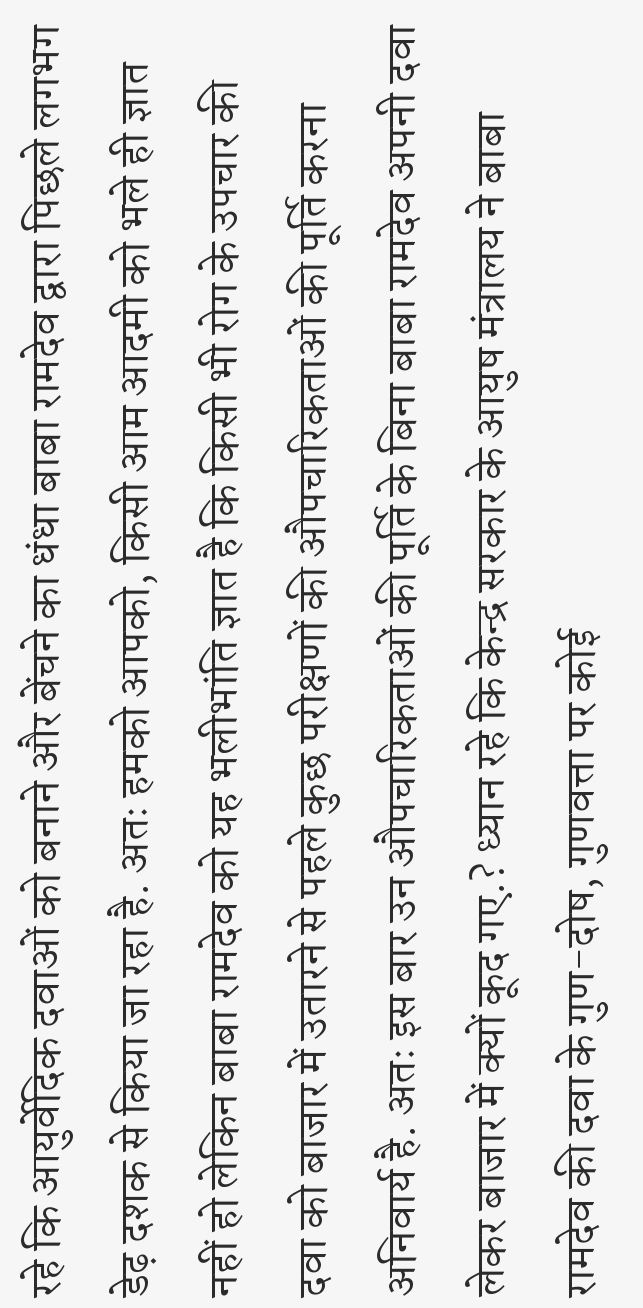रहे कि आयुर्वेदिक दवाओं को बनाने और बेंचने का धंधा बाबा रामदेव द्वारा पिछले लगभग डेढ़ दशक से किया जा रहा है. अतः हमको आपको, किसी आम आदमी को भले ही ज्ञात नहीं हो लेकिन बाबा रामदेव को यह भलीभांति ज्ञात है कि किसी भी रोग के उपचार की दवा को बाजार में उतारने से पहले कुछ परीक्षणों की औपचारिकताओं की पूर्ति करना अनिवार्य है. अतः इस बार उन औपचारिकताओं की पूर्ति के बिना बाबा रामदेव अपनी दवा लेकर बाजार में क्यों कूद गए.? ध्यान रहे कि केन्द्र सरकार के आयुष मंत्रालय ने बाबा रामदेव की दवा के गुण-दोष, गुणवत्ता पर कोई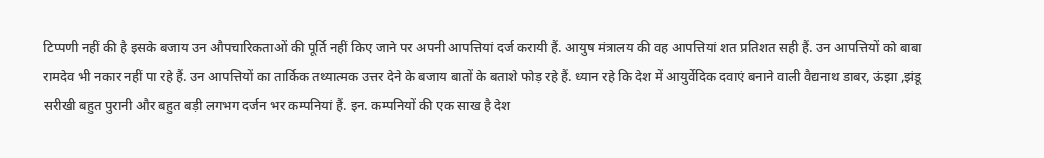टिप्पणी नहीं की है इसके बजाय उन औपचारिकताओं की पूर्ति नहीं किए जाने पर अपनी आपत्तियां दर्ज करायी हैं. आयुष मंत्रालय की वह आपत्तियां शत प्रतिशत सही हैं. उन आपत्तियों को बाबा रामदेव भी नकार नहीं पा रहे हैं. उन आपत्तियों का तार्किक तथ्यात्मक उत्तर देने के बजाय बातों के बताशे फोड़ रहे हैं. ध्यान रहे कि देश में आयुर्वेदिक दवाएं बनाने वाली वैद्यनाथ डाबर, ऊंझा ,झंडू सरीखी बहुत पुरानी और बहुत बड़ी लगभग दर्जन भर कम्पनियां हैं. इन. कम्पनियों की एक साख है देश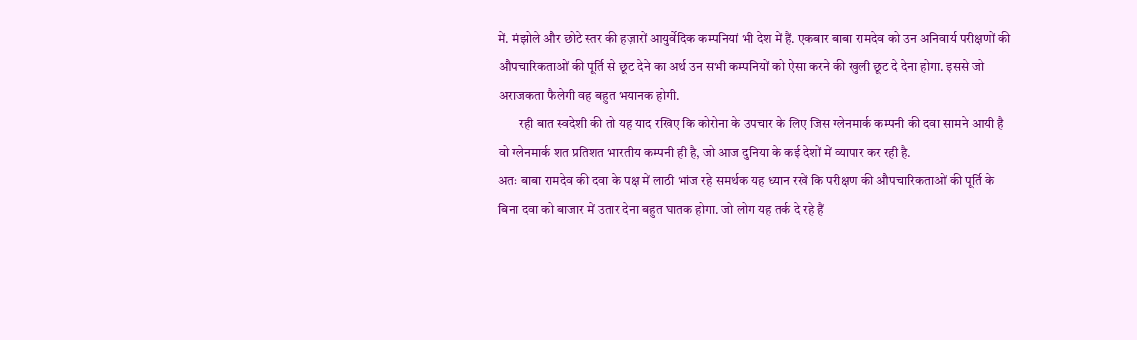में. मंझोले और छोटे स्तर की हज़ारों आयुर्वेदिक कम्पनियां भी देश में हैं. एकबार बाबा रामदेव को उन अनिवार्य परीक्षणों की औपचारिकताओं की पूर्ति से छूट देने का अर्थ उन सभी कम्पनियों को ऐसा करने की खुली छूट दे देना होगा. इससे जो अराजकता फैलेगी वह बहुत भयानक होगी.
        रही बात स्वदेशी की तो यह याद रखिए कि कोरोना के उपचार के लिए जिस ग्लेनमार्क कम्पनी की दवा सामने आयी है वो ग्लेनमार्क शत प्रतिशत भारतीय कम्पनी ही है, जो आज दुनिया के कई देशों में व्यापार कर रही है.
अतः बाबा रामदेव की दवा के पक्ष में लाठी भांज रहे समर्थक यह ध्यान रखें कि परीक्षण की औपचारिकताओं की पूर्ति के बिना दवा को बाजार में उतार देना बहुत घातक होगा. जो लोग यह तर्क दे रहे हैं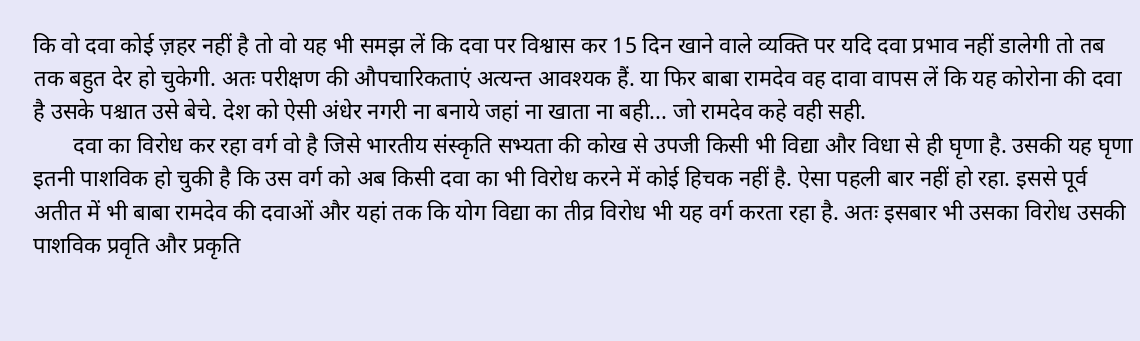कि वो दवा कोई ज़हर नहीं है तो वो यह भी समझ लें कि दवा पर विश्वास कर 15 दिन खाने वाले व्यक्ति पर यदि दवा प्रभाव नहीं डालेगी तो तब तक बहुत देर हो चुकेगी. अतः परीक्षण की औपचारिकताएं अत्यन्त आवश्यक हैं. या फिर बाबा रामदेव वह दावा वापस लें कि यह कोरोना की दवा है उसके पश्चात उसे बेचे. देश को ऐसी अंधेर नगरी ना बनाये जहां ना खाता ना बही... जो रामदेव कहे वही सही.
       दवा का विरोध कर रहा वर्ग वो है जिसे भारतीय संस्कृति सभ्यता की कोख से उपजी किसी भी विद्या और विधा से ही घृणा है. उसकी यह घृणा इतनी पाशविक हो चुकी है कि उस वर्ग को अब किसी दवा का भी विरोध करने में कोई हिचक नहीं है. ऐसा पहली बार नहीं हो रहा. इससे पूर्व अतीत में भी बाबा रामदेव की दवाओं और यहां तक कि योग विद्या का तीव्र विरोध भी यह वर्ग करता रहा है. अतः इसबार भी उसका विरोध उसकी पाशविक प्रवृति और प्रकृति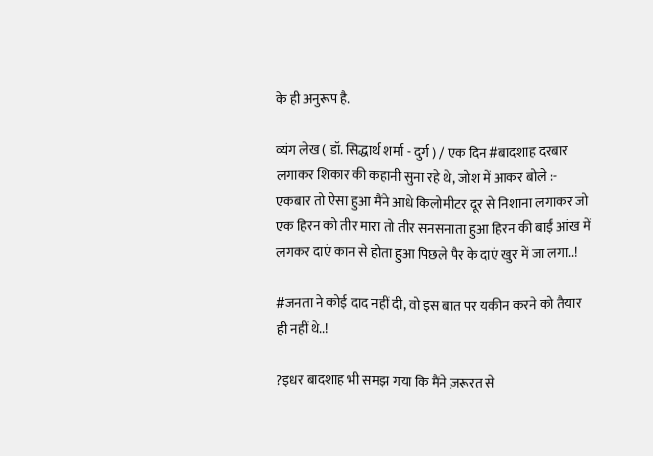के ही अनुरूप है.

व्यंग लेख ( डॉ. सिद्धार्थ शर्मा - दुर्ग ) / एक दिन #बादशाह दरबार लगाकर शिकार की कहानी सुना रहे थे, जोश में आकर बोले :- एकबार तो ऐसा हुआ मैंने आधे किलोमीटर दूर से निशाना लगाकर जो एक हिरन को तीर मारा तो तीर सनसनाता हुआ हिरन की बाईं आंख में लगकर दाएं कान से होता हुआ पिछले पैर के दाएं खुर में जा लगा..!

#जनता ने कोई दाद नहीं दी, वो इस बात पर यकीन करने को तैयार ही नहीं थे..!

?इधर बादशाह भी समझ गया कि मैंने ज़रूरत से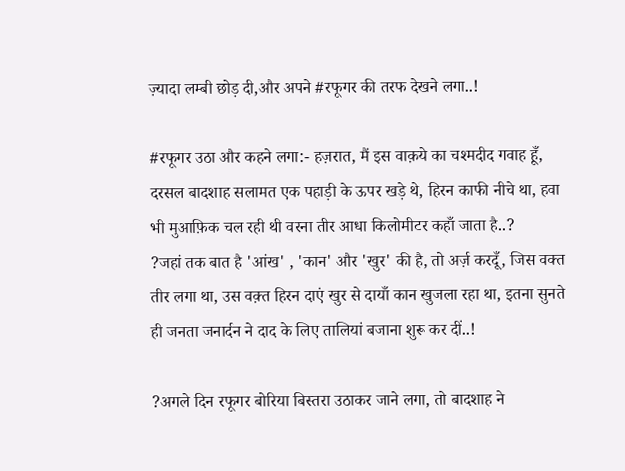ज़्यादा लम्बी छोड़ दी,और अपने #रफूगर की तरफ देखने लगा..!

#रफूगर उठा और कहने लगा:- हज़रात, मैं इस वाक़ये का चश्मदीद गवाह हूँ, दरसल बादशाह सलामत एक पहाड़ी के ऊपर खड़े थे, हिरन काफी नीचे था, हवा भी मुआफ़िक चल रही थी वरना तीर आधा किलोमीटर कहाँ जाता है..?
?जहां तक बात है 'आंख' , 'कान' और 'खुर' की है, तो अर्ज़ करदूँ, जिस वक्त तीर लगा था, उस वक़्त हिरन दाएं खुर से दायाँ कान खुजला रहा था, इतना सुनते ही जनता जनार्दन ने दाद के लिए तालियां बजाना शुरू कर दीं..!

?अगले दिन रफूगर बोरिया बिस्तरा उठाकर जाने लगा, तो बादशाह ने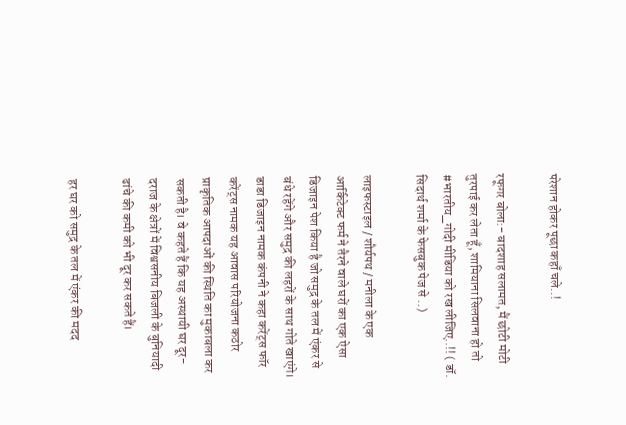परेशान होकर पूछा कहाँ चले..!

रफूगर बोला:- बादशाह सलामत, मैं छोटी मोटी तुरपाई कर लेता हूँ, शामियाना सिलवाना हो तो #भारतीय_गोदी मीडिया को रख लीजिए..!! ( डॉ. सिदार्थ शर्मा के फेसबुक पेज से ..)

लाइफस्टाइल / शौर्यपथ / मनीला के एक आर्किटेक्ट फर्म ने तैरने वाले घरों का एक ऐसा डिजाइन पेश किया है जो समुद्र के तल में एंकर से बंधे रहेंगे और समुद्र की लहरों के साथ गोते खाएंगे। डाडा डिजाइन नामक कंपनी ने कहा करेंट्स फॉर करेंट्स नामक यह आवास परियोजना कठोर प्राकृतिक आपदाओं की स्थिति का मुकाबला कर सकती है। वे कहते हैं कि यह अस्थायी घर दूर-दराज के क्षेत्रों में विश्वसनीय बिजली के बुनियादी ढांचे की कमी को भी दूर कर सकते हैं।

हर घर को समुद्र के तल में एंकर की मदद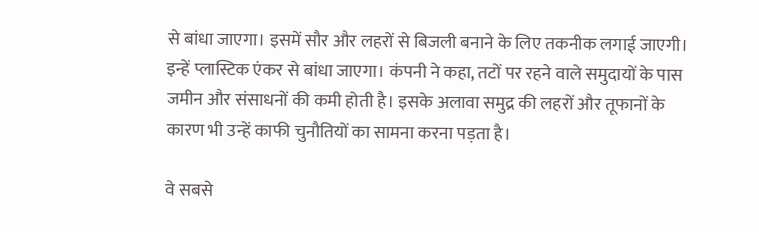से बांधा जाएगा। इसमें सौर और लहरों से बिजली बनाने के लिए तकनीक लगाई जाएगी। इन्हें प्लास्टिक एंकर से बांधा जाएगा। कंपनी ने कहा, तटों पर रहने वाले समुदायों के पास जमीन और संसाधनों की कमी होती है। इसके अलावा समुद्र की लहरों और तूफानों के कारण भी उन्हें काफी चुनौतियों का सामना करना पड़ता है।

वे सबसे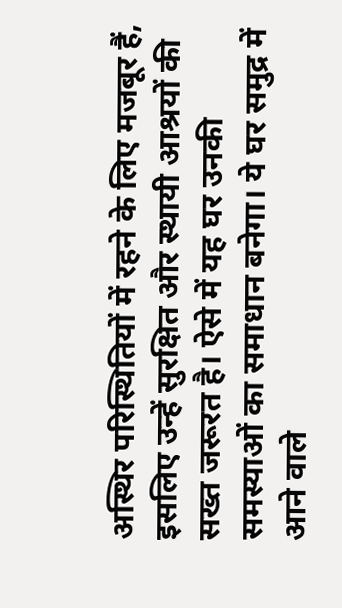अस्थिर परिस्थितियों में रहने के लिए मजबूर हैं, इसलिए उन्हें सुरक्षित और स्थायी आश्रयों की सख्त जरूरत है। ऐसे में यह घर उनकी समस्याओं का समाधान बनेगा। ये घर समुद्र में आने वाले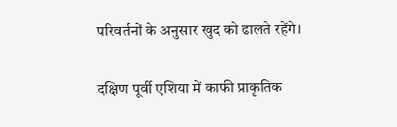परिवर्तनों के अनुसार खुद को ढालते रहेंगे।

दक्षिण पूर्वी एशिया में काफी प्राकृतिक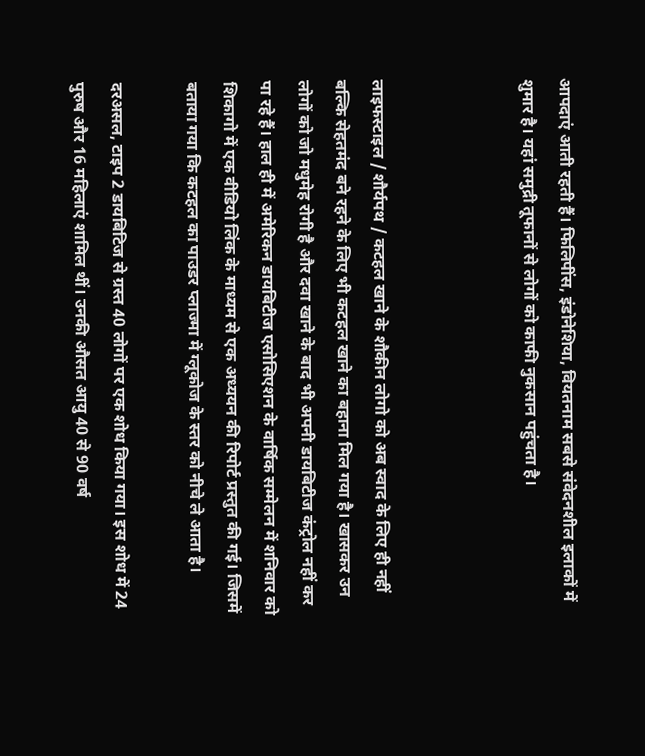आपदाएं आती रहती हैं। फिलिपींस, इंडोनेशिया, वियतनाम सबसे संवेदनशील इलाकों में शुमार है। यहां समुद्री तूफानों से लोगों को काफी नुकसान पहुंचता है।



लाइफस्टाइल / शौर्यपथ / कटहल खाने के शौकीन लोगो को अब स्वाद के लिए ही नहीं बल्कि सेहतमंद बने रहने के लिए भी कटहल खाने का बहाना मिल गया है। खासकर उन लोगों को जो मधुमेह रोगी है और दवा खाने के बाद भी अपनी डायबिटीज कंट्रोल नहीं कर पा रहे हैं। हाल ही में अमेरिकन डायबिटीज एसोसिएशन के वार्षिक सम्मेलन में शनिवार को शिकागो में एक वीडियो लिंक के माध्यम से एक अध्ययन की रिपोर्ट प्रस्तुत की गई। जिसमें बताया गया कि कटहल का पाउडर प्लाज्मा में ग्लूकोज के स्तर को नीचे ले आता है।

दरअसल, टाइप 2 डा‍यबिटिज से ग्रस्त 40 लोगों पर एक शोध किया गया। इस शोध में 24 पुरुष और 16 महिलाएं शामिल थीं। उनकी औसत आयु 40 से 90 वर्ष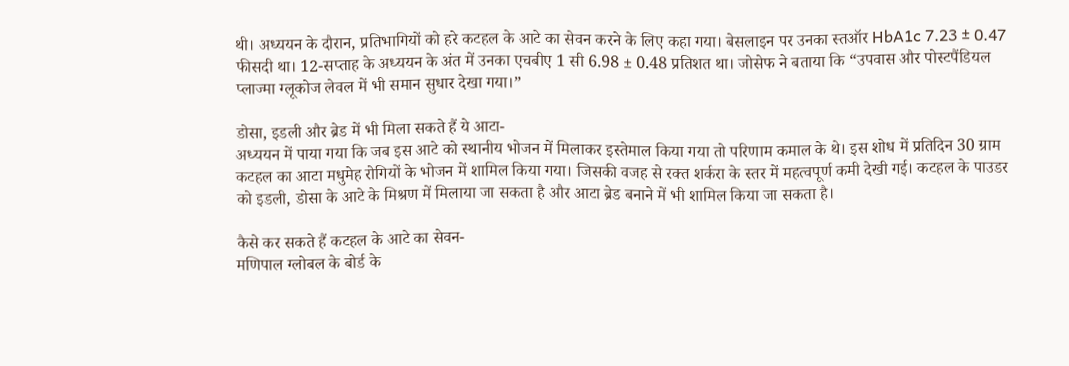थी। अध्ययन के दौरान, प्रतिभागियों को हरे कटहल के आटे का सेवन करने के लिए कहा गया। बेसलाइन पर उनका स्तऑर HbA1c 7.23 ± 0.47 फीसदी था। 12-सप्ताह के अध्ययन के अंत में उनका एचबीए 1 सी 6.98 ± 0.48 प्रतिशत था। जोसेफ ने बताया कि “उपवास और पोस्टपैंडियल प्लाज्मा ग्लूकोज लेवल में भी समान सुधार देखा गया।”

डोसा, इडली और ब्रेड में भी मिला सकते हैं ये आटा-
अध्ययन में पाया गया कि जब इस आटे को स्थानीय भोजन में मिलाकर इस्तेमाल किया गया तो परिणाम कमाल के थे। इस शोध में प्रतिदिन 30 ग्राम कटहल का आटा मधुमेह रोगियों के भोजन में शामिल किया गया। जिसकी वजह से रक्त शर्करा के स्तर में महत्वपूर्ण कमी देखी गई। कटहल के पाउडर को इडली, डोसा के आटे के मिश्रण में मिलाया जा सकता है और आटा ब्रेड बनाने में भी शामिल किया जा सकता है।

कैसे कर सकते हैं कटहल के आटे का सेवन-
मणिपाल ग्लोबल के बोर्ड के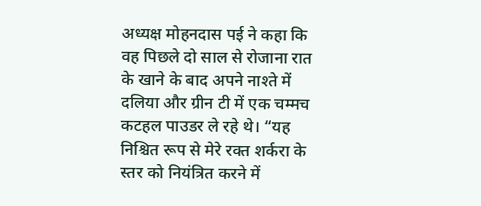अध्यक्ष मोहनदास पई ने कहा कि वह पिछले दो साल से रोजाना रात के खाने के बाद अपने नाश्ते में दलिया और ग्रीन टी में एक चम्मच कटहल पाउडर ले रहे थे। “यह निश्चित रूप से मेरे रक्त शर्करा के स्तर को नियंत्रित करने में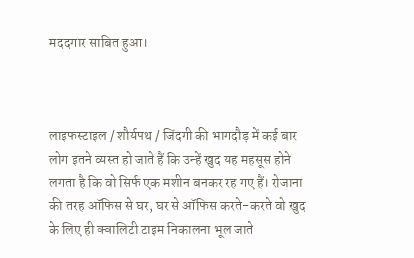मददगार साबित हुआ।



लाइफस्टाइल / शौर्यपथ / जिंदगी की भागदौड़ में कई बार लोग इतने व्यस्त हो जाते हैं कि उन्हें खुद यह महसूस होने लगता है कि वो सिर्फ एक मशीन बनकर रह गए हैं। रोजाना की तरह ऑफिस से घर, घर से ऑफिस करते-करते वो खुद के लिए ही क्वालिटी टाइम निकालना भूल जाते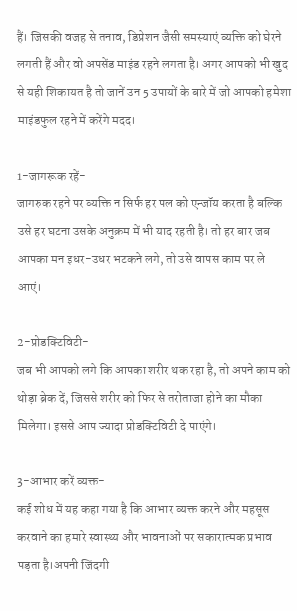हैं। जिसकी वजह से तनाव, डिप्रेशन जैसी समस्याएं व्यक्ति को घेरने लगती हैं और वो अपसेंड माइंड रहने लगता है। अगर आपको भी खुद से यही शिकायत है तो जानें उन 5 उपायों के बारे में जो आपको हमेशा माइंडफुल रहने में करेंगे मदद।

1-जागरूक रहें-
जागरुक रहने पर व्यक्ति न सिर्फ हर पल को एन्जॉय करता है बल्कि उसे हर घटना उसके अनुक्रम में भी याद रहती है। तो हर बार जब आपका मन इधर-उधर भटकने लगे, तो उसे वापस काम पर ले आएं।

2-प्रोडक्टिविटी-
जब भी आपको लगे कि आपका शरीर थक रहा है, तो अपने काम को थोड़ा ब्रेक दें, जिससे शरीर को फि‍र से तरोताजा होने का मौका मिलेगा। इससे आप ज्‍यादा प्रोडक्टिविटी दे पाएंगे।

3-आभार करें व्यक्त-
कई शोध में यह कहा गया है कि आभार व्यक्त करने और महसूस करवाने का हमारे स्वास्थ्य और भावनाओं पर सकारात्मक प्रभाव पड़ता है।अपनी जिंदगी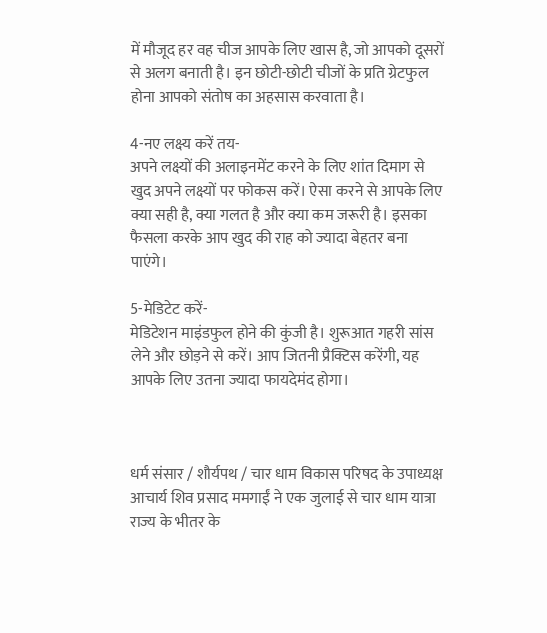में मौजूद हर वह चीज आपके लिए खास है, जो आपको दूसरों से अलग बनाती है। इन छोटी-छोटी चीजों के प्रति ग्रेटफुल होना आपको संतोष का अहसास करवाता है।

4-नए लक्ष्य करें तय-
अपने लक्ष्यों की अलाइनमेंट करने के लिए शांत दिमाग से खुद अपने लक्ष्यों पर फोकस करें। ऐसा करने से आपके लिए क्या सही है, क्या गलत है और क्या कम जरूरी है। इसका फैसला करके आप खुद की राह को ज्यादा बेहतर बना पाएंगे।

5-मेडिटेट करें-
मेडिटेशन माइंडफुल होने की कुंजी है। शुरूआत गहरी सांस लेने और छोड़ने से करें। आप जितनी प्रैक्टिस करेंगी, यह आपके लिए उतना ज्यादा फायदेमंद होगा।



धर्म संसार / शौर्यपथ / चार धाम विकास परिषद के उपाध्यक्ष आचार्य शिव प्रसाद ममगाईं ने एक जुलाई से चार धाम यात्रा राज्य के भीतर के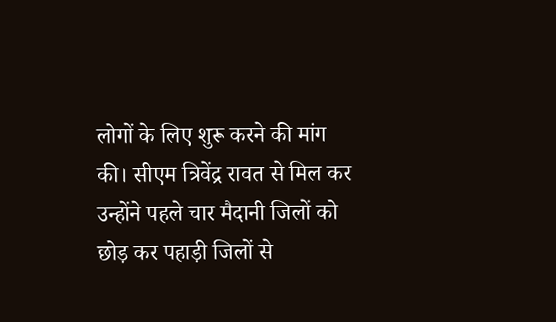लोगों के लिए शुरू करने की मांग की। सीएम त्रिवेंद्र रावत से मिल कर उन्होंने पहले चार मैदानी जिलों को छोड़ कर पहाड़ी जिलों से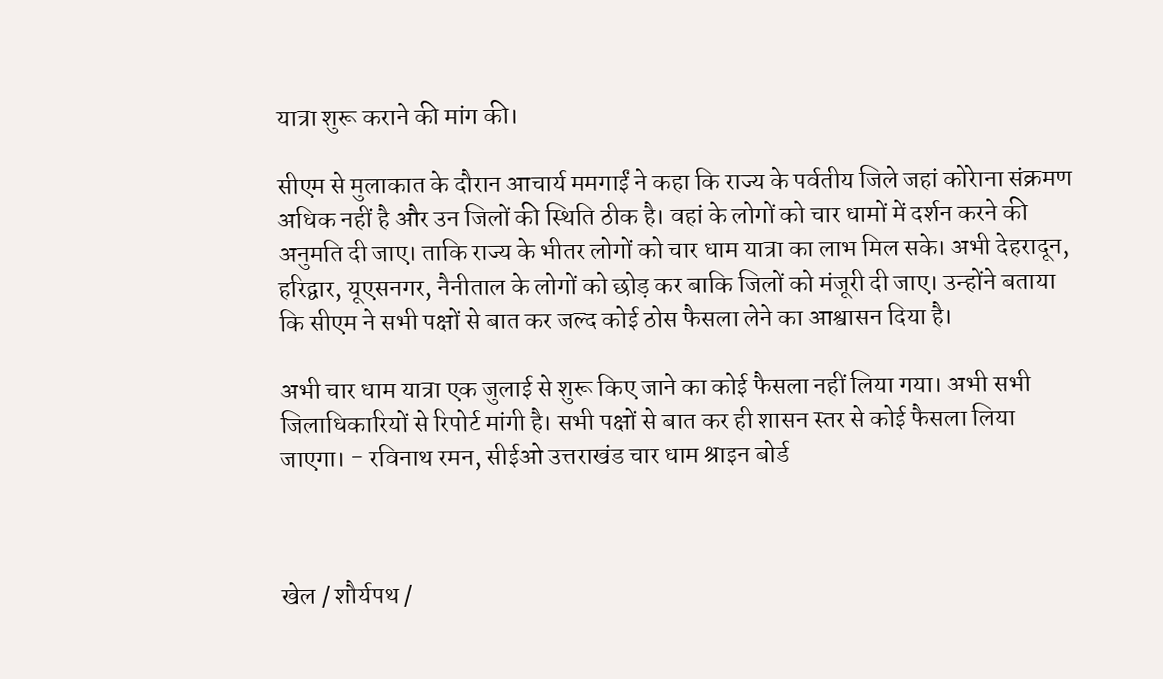यात्रा शुरू कराने की मांग की।

सीएम से मुलाकात के दौरान आचार्य ममगाईं ने कहा कि राज्य के पर्वतीय जिले जहां कोरेाना संक्रमण अधिक नहीं है और उन जिलों की स्थिति ठीक है। वहां के लोगों को चार धामों में दर्शन करने की अनुमति दी जाए। ताकि राज्य के भीतर लोगों को चार धाम यात्रा का लाभ मिल सके। अभी देहरादून, हरिद्वार, यूएसनगर, नैनीताल के लोगों को छोड़ कर बाकि जिलों को मंजूरी दी जाए। उन्होंने बताया कि सीएम ने सभी पक्षों से बात कर जल्द कोई ठोस फैसला लेने का आश्वासन दिया है।

अभी चार धाम यात्रा एक जुलाई से शुरू किए जाने का कोई फैसला नहीं लिया गया। अभी सभी जिलाधिकारियों से रिपोर्ट मांगी है। सभी पक्षों से बात कर ही शासन स्तर से कोई फैसला लिया जाएगा। - रविनाथ रमन, सीईओ उत्तराखंड चार धाम श्राइन बोर्ड



खेल / शौर्यपथ /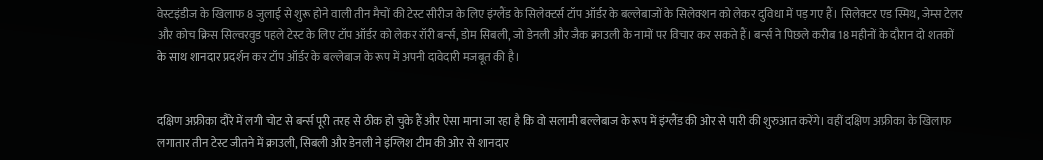वेस्टइंडीज के खिलाफ 8 जुलाई से शुरू होने वाली तीन मैचों की टेस्ट सीरीज के लिए इंग्लैंड के सिलेक्टर्स टॉप ऑर्डर के बल्लेबाजों के सिलेक्शन को लेकर दुविधा में पड़ गए हैं। सिलेक्टर एड स्मिथ, जेम्स टेलर और कोच क्रिस सिल्वरवुड पहले टेस्ट के लिए टॉप ऑर्डर को लेकर रॉरी बर्न्स, डोम सिबली, जो डेनली और जैक क्राउली के नामों पर विचार कर सकते हैं। बर्न्स ने पिछले करीब 18 महीनों के दौरान दो शतकों के साथ शानदार प्रदर्शन कर टॉप ऑर्डर के बल्लेबाज के रूप में अपनी दावेदारी मजबूत की है।


दक्षिण अफ्रीका दौरे में लगी चोट से बर्न्स पूरी तरह से ठीक हो चुके हैं और ऐसा माना जा रहा है कि वो सलामी बल्लेबाज के रूप में इंग्लैंड की ओर से पारी की शुरुआत करेंगे। वहीं दक्षिण अफ्रीका के खिलाफ लगातार तीन टेस्ट जीतने में क्राउली, सिबली और डेनली ने इंग्लिश टीम की ओर से शानदार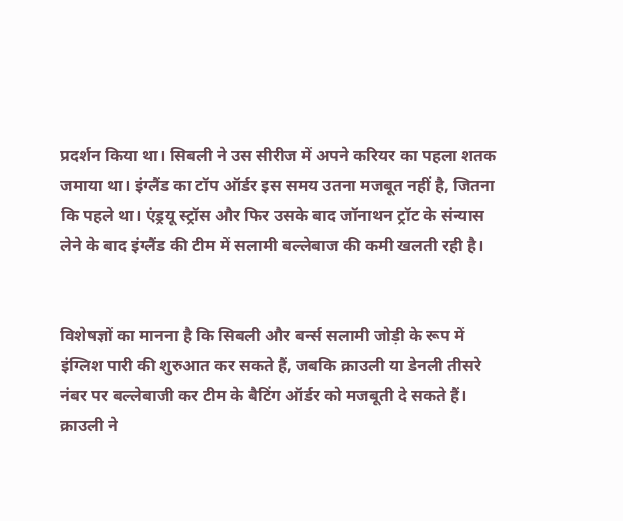प्रदर्शन किया था। सिबली ने उस सीरीज में अपने करियर का पहला शतक जमाया था। इंग्लैंड का टॉप ऑर्डर इस समय उतना मजबूत नहीं है, जितना कि पहले था। एंड्रयू स्ट्रॉस और फिर उसके बाद जॉनाथन ट्रॉट के संन्यास लेने के बाद इंग्लैंड की टीम में सलामी बल्लेबाज की कमी खलती रही है।


विशेषज्ञों का मानना है कि सिबली और बर्न्स सलामी जोड़ी के रूप में इंग्लिश पारी की शुरुआत कर सकते हैं, जबकि क्राउली या डेनली तीसरे नंबर पर बल्लेबाजी कर टीम के बैटिंग ऑर्डर को मजबूती दे सकते हैं। क्राउली ने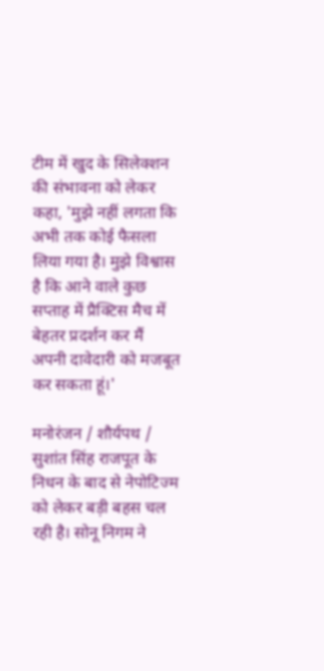टीम में खुद के सिलेक्शन की संभावना को लेकर कहा, 'मुझे नहीं लगता कि अभी तक कोई फैसला लिया गया है। मुझे विश्वास है कि आने वाले कुछ सप्ताह में प्रैक्टिस मैच में बेहतर प्रदर्शन कर मैं अपनी दावेदारी को मजबूत कर सकता हूं।'

मनोरंजन / शौर्यपथ / सुशांत सिंह राजपूत के निधन के बाद से नेपोटिज्म को लेकर बड़ी बहस चल रही है। सोनू निगम ने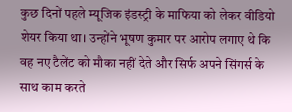कुछ दिनों पहले म्यूजिक इंडस्ट्री के माफिया को लेकर वीडियो शेयर किया था। उन्होंने भूषण कुमार पर आरोप लगाए थे कि वह नए टैलेंट को मौका नहीं देते और सिर्फ अपने सिंगर्स के साथ काम करते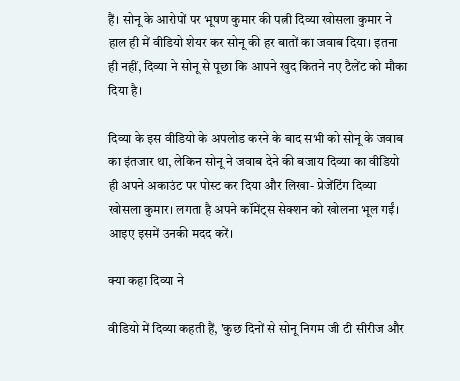हैं। सोनू के आरोपों पर भूषण कुमार की पत्नी दिव्या खोसला कुमार ने हाल ही में वीडियो शेयर कर सोनू की हर बातों का जवाब दिया। इतना ही नहीं, दिव्या ने सोनू से पूछा कि आपने खुद कितने नए टैलेंट को मौका दिया है।

दिव्या के इस वीडियो के अपलोड करने के बाद सभी को सोनू के जवाब का इंतजार था, लेकिन सोनू ने जवाब देने की बजाय दिव्या का वीडियो ही अपने अकाउंट पर पोस्ट कर दिया और लिखा- प्रेजेंटिंग दिव्या खोसला कुमार। लगता है अपने कॉमेंट्स सेक्शन को खोलना भूल गईं। आइए इसमें उनकी मदद करें।

क्या कहा दिव्या ने

वीडियो में दिव्या कहती हैं, 'कुछ दिनों से सोनू निगम जी टी सीरीज और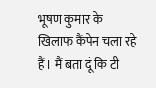भूषण कुमार के खिलाफ कैंपेन चला रहे हैं। मैं बता दूं कि टी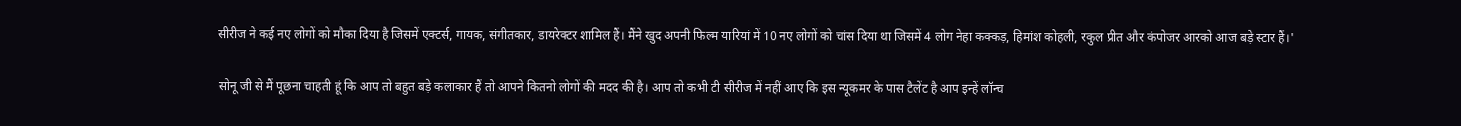सीरीज ने कई नए लोगों को मौका दिया है जिसमें एक्टर्स, गायक, संगीतकार, डायरेक्टर शामिल हैं। मैंने खुद अपनी फिल्म यारियां में 10 नए लोगों को चांस दिया था जिसमें 4 लोग नेहा कक्कड़, हिमांश कोहली, रकुल प्रीत और कंपोजर आरको आज बड़े स्टार हैं।'

सोनू जी से मैं पूछना चाहती हूं कि आप तो बहुत बड़े कलाकार हैं तो आपने कितनो लोगों की मदद की है। आप तो कभी टी सीरीज में नहीं आए कि इस न्यूकमर के पास टैलेंट है आप इन्हें लॉन्च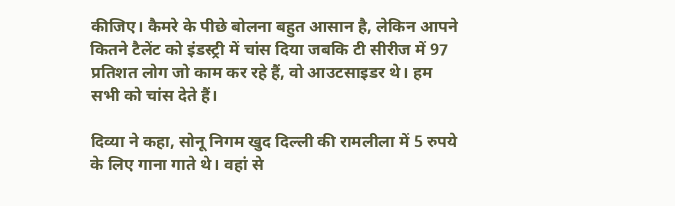कीजिए। कैमरे के पीछे बोलना बहुत आसान है, लेकिन आपने कितने टैलेंट को इंडस्ट्री में चांस दिया जबकि टी सीरीज में 97 प्रतिशत लोग जो काम कर रहे हैं, वो आउटसाइडर थे। हम सभी को चांस देते हैं।

दिव्या ने कहा, सोनू निगम खुद दिल्ली की रामलीला में 5 रुपये के लिए गाना गाते थे। वहां से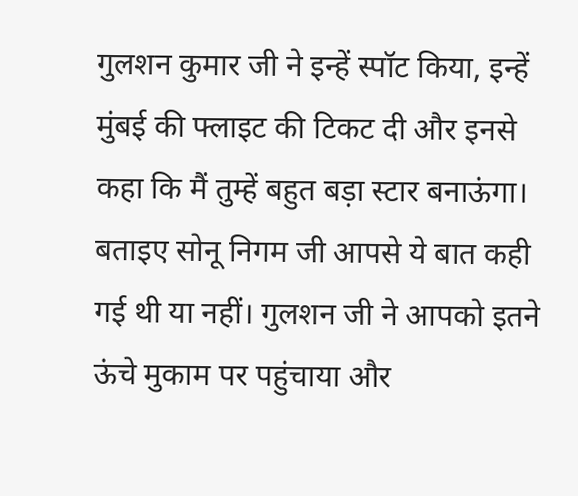गुलशन कुमार जी ने इन्हें स्पॉट किया, इन्हें मुंबई की फ्लाइट की टिकट दी और इनसे कहा कि मैं तुम्हें बहुत बड़ा स्टार बनाऊंगा। बताइए सोनू निगम जी आपसे ये बात कही गई थी या नहीं। गुलशन जी ने आपको इतने ऊंचे मुकाम पर पहुंचाया और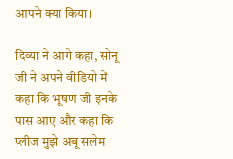आपने क्या किया।

दिव्या ने आगे कहा, सोनू जी ने अपने वीडियो में कहा कि भूषण जी इनके पास आए और कहा कि प्लीज मुझे अबू सलेम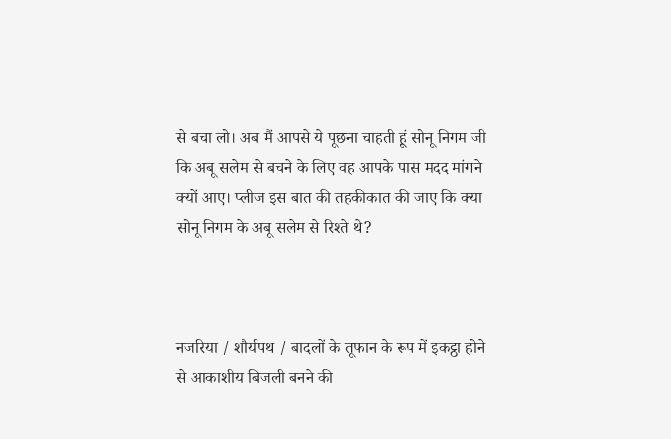से बचा लो। अब मैं आपसे ये पूछना चाहती हूं सोनू निगम जी कि अबू सलेम से बचने के लिए वह आपके पास मदद मांगने क्यों आए। प्लीज इस बात की तहकीकात की जाए कि क्या सोनू निगम के अबू सलेम से रिश्ते थे?



नजरिया / शौर्यपथ / बादलों के तूफान के रूप में इकट्ठा होने से आकाशीय बिजली बनने की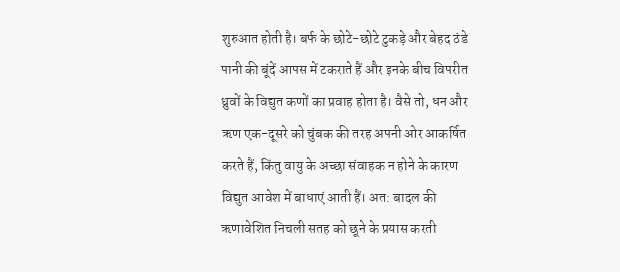शुरुआत होती है। बर्फ के छोटे-छोटे टुकड़े और बेहद ठंडे पानी की बूंदें आपस में टकराते हैं और इनके बीच विपरीत ध्रुवों के विद्युत कणों का प्रवाह होता है। वैसे तो, धन और ऋण एक-दूसरे को चुंबक की तरह अपनी ओर आकर्षित करते हैं, किंतु वायु के अच्छा संवाहक न होने के कारण विद्युत आवेश में बाधाएं आती हैं। अत: बादल की ऋणावेशित निचली सतह को छूने के प्रयास करती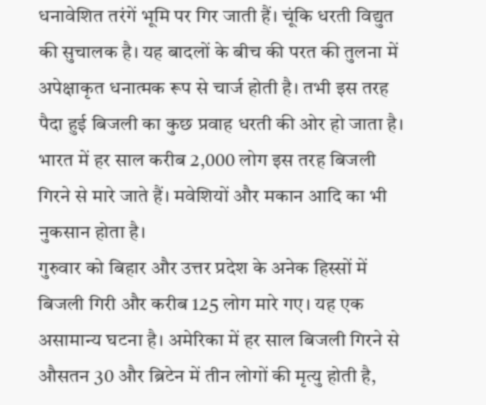धनावेशित तरंगें भूमि पर गिर जाती हैं। चूंकि धरती विद्युत की सुचालक है। यह बादलों के बीच की परत की तुलना में अपेक्षाकृत धनात्मक रूप से चार्ज होती है। तभी इस तरह पैदा हुई बिजली का कुछ प्रवाह धरती की ओर हो जाता है। भारत में हर साल करीब 2,000 लोग इस तरह बिजली गिरने से मारे जाते हैं। मवेशियों और मकान आदि का भी नुकसान होता है।
गुरुवार को बिहार और उत्तर प्रदेश के अनेक हिस्सों में बिजली गिरी और करीब 125 लोग मारे गए। यह एक असामान्य घटना है। अमेरिका में हर साल बिजली गिरने से औसतन 30 और ब्रिटेन में तीन लोगों की मृत्यु होती है,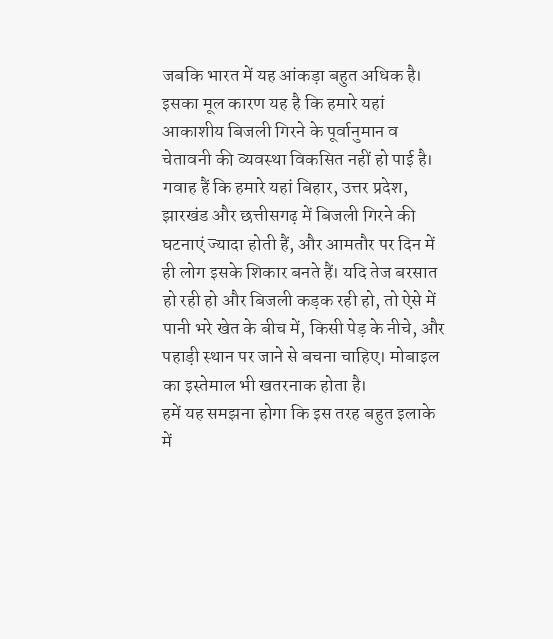जबकि भारत में यह आंकड़ा बहुत अधिक है। इसका मूल कारण यह है कि हमारे यहां आकाशीय बिजली गिरने के पूर्वानुमान व चेतावनी की व्यवस्था विकसित नहीं हो पाई है। गवाह हैं कि हमारे यहां बिहार, उत्तर प्रदेश, झारखंड और छत्तीसगढ़ में बिजली गिरने की घटनाएं ज्यादा होती हैं, और आमतौर पर दिन में ही लोग इसके शिकार बनते हैं। यदि तेज बरसात हो रही हो और बिजली कड़क रही हो, तो ऐसे में पानी भरे खेत के बीच में, किसी पेड़ के नीचे, और पहाड़ी स्थान पर जाने से बचना चाहिए। मोबाइल का इस्तेमाल भी खतरनाक होता है।
हमें यह समझना होगा कि इस तरह बहुत इलाके में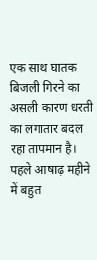एक साथ घातक बिजली गिरने का असली कारण धरती का लगातार बदल रहा तापमान है। पहले आषाढ़ महीने में बहुत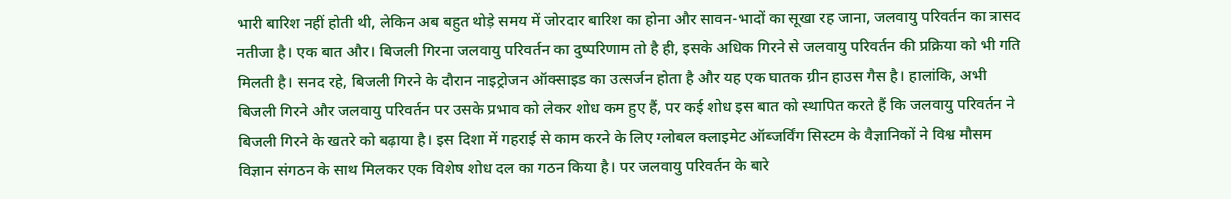भारी बारिश नहीं होती थी, लेकिन अब बहुत थोड़े समय में जोरदार बारिश का होना और सावन-भादों का सूखा रह जाना, जलवायु परिवर्तन का त्रासद नतीजा है। एक बात और। बिजली गिरना जलवायु परिवर्तन का दुष्परिणाम तो है ही, इसके अधिक गिरने से जलवायु परिवर्तन की प्रक्रिया को भी गति मिलती है। सनद रहे, बिजली गिरने के दौरान नाइट्रोजन ऑक्साइड का उत्सर्जन होता है और यह एक घातक ग्रीन हाउस गैस है। हालांकि, अभी बिजली गिरने और जलवायु परिवर्तन पर उसके प्रभाव को लेकर शोध कम हुए हैं, पर कई शोध इस बात को स्थापित करते हैं कि जलवायु परिवर्तन ने बिजली गिरने के खतरे को बढ़ाया है। इस दिशा में गहराई से काम करने के लिए ग्लोबल क्लाइमेट ऑब्जर्विंग सिस्टम के वैज्ञानिकों ने विश्व मौसम विज्ञान संगठन के साथ मिलकर एक विशेष शोध दल का गठन किया है। पर जलवायु परिवर्तन के बारे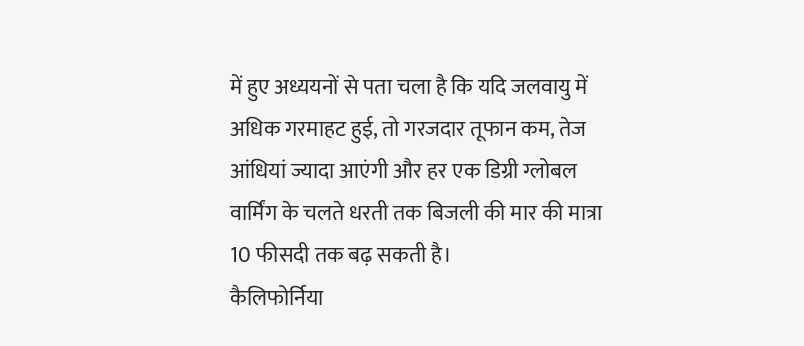में हुए अध्ययनों से पता चला है कि यदि जलवायु में अधिक गरमाहट हुई, तो गरजदार तूफान कम, तेज आंधियां ज्यादा आएंगी और हर एक डिग्री ग्लोबल वार्मिंग के चलते धरती तक बिजली की मार की मात्रा 10 फीसदी तक बढ़ सकती है।
कैलिफोर्निया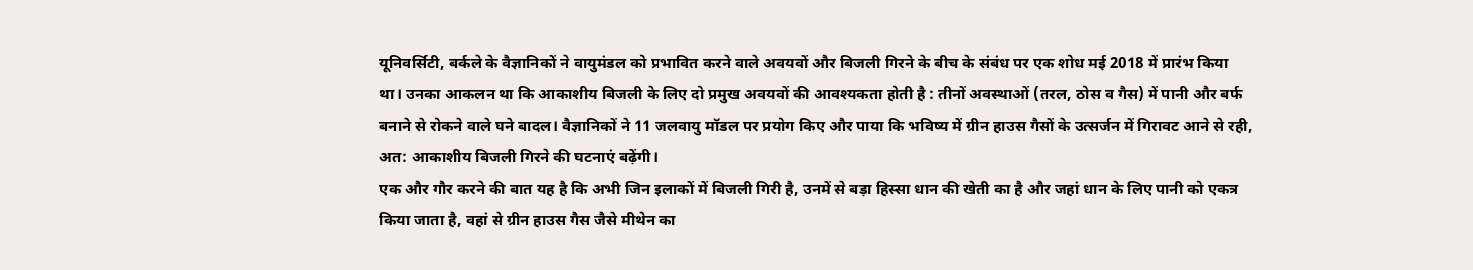यूनिवर्सिटी, बर्कले के वैज्ञानिकों ने वायुमंडल को प्रभावित करने वाले अवयवों और बिजली गिरने के बीच के संबंध पर एक शोध मई 2018 में प्रारंभ किया था। उनका आकलन था कि आकाशीय बिजली के लिए दो प्रमुख अवयवों की आवश्यकता होती है : तीनों अवस्थाओं (तरल, ठोस व गैस) में पानी और बर्फ बनाने से रोकने वाले घने बादल। वैज्ञानिकों ने 11 जलवायु मॉडल पर प्रयोग किए और पाया कि भविष्य में ग्रीन हाउस गैसों के उत्सर्जन में गिरावट आने से रही, अत: आकाशीय बिजली गिरने की घटनाएं बढ़ेंगी।
एक और गौर करने की बात यह है कि अभी जिन इलाकों में बिजली गिरी है, उनमें से बड़ा हिस्सा धान की खेती का है और जहां धान के लिए पानी को एकत्र किया जाता है, वहां से ग्रीन हाउस गैस जैसे मीथेन का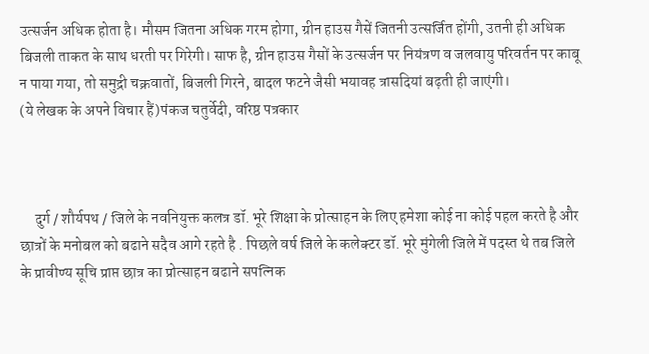उत्सर्जन अधिक होता है। मौसम जितना अधिक गरम होगा, ग्रीन हाउस गैसें जितनी उत्सर्जित होंगी, उतनी ही अधिक बिजली ताकत के साथ धरती पर गिरेगी। साफ है, ग्रीन हाउस गैसों के उत्सर्जन पर नियंत्रण व जलवायु परिवर्तन पर काबू न पाया गया, तो समुद्री चक्रवातों, बिजली गिरने, बादल फटने जैसी भयावह त्रासदियां बढ़ती ही जाएंगी।
(ये लेखक के अपने विचार हैं)पंकज चतुर्वेदी, वरिष्ठ पत्रकार



     दुर्ग / शौर्यपथ / जिले के नवनियुक्त कलत्र डॉ. भूरे शिक्षा के प्रोत्साहन के लिए हमेशा कोई ना कोई पहल करते है और छात्रों के मनोबल को बढाने सदैव आगे रहते है . पिछले वर्ष जिले के कलेक्टर डॉ. भूरे मुंगेली जिले में पदस्त थे तब जिले के प्रावीण्य सूचि प्राप्त छात्र का प्रोत्साहन बढाने सपत्निक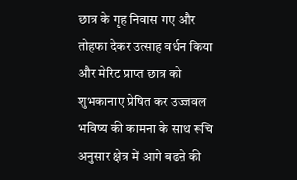छात्र के गृह निवास गए और तोहफा देकर उत्साह वर्धन किया और मेरिट प्राप्त छात्र को शुभकानाए प्रेषित कर उज्जवल भविष्य की कामना के साथ रूचि अनुसार क्षेत्र में आगे बढऩे की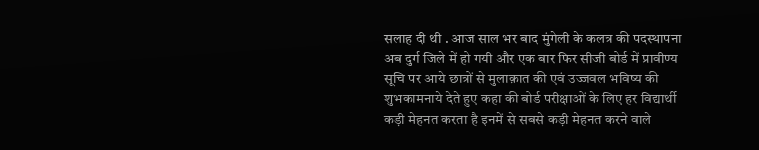सलाह दी थी . आज साल भर बाद मुंगेली के कलत्र की पदस्थापना अब दुर्ग जिले में हो गयी और एक बार फिर सीजी बोर्ड में प्रावीण्य सूचि पर आये छात्रों से मुलाक़ात की एवं उज्जवल भविष्य की शुभकामनाये देते हुए कहा की बोर्ड परीक्षाओं के लिए हर विद्यार्थी कड़ी मेहनत करता है इनमें से सबसे कड़ी मेहनत करने वाले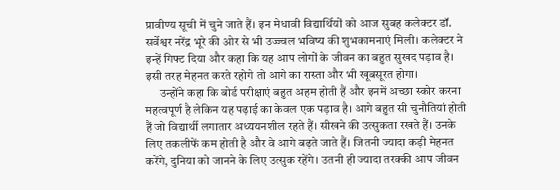प्रावीण्य सूची में चुने जाते हैं। इन मेधावी विद्यार्थियों को आज सुबह कलेक्टर डॉ. सर्वेश्वर नरेंद्र भूरे की ओर से भी उज्ज्वल भविष्य की शुभकामनाएं मिली। कलेक्टर ने इन्हें गिफ्ट दिया और कहा कि यह आप लोगों के जीवन का बहुत सुखद पड़ाव है। इसी तरह मेहनत करते रहोगे तो आगे का रास्ता और भी खूबसूरत होगा।
      उन्होंने कहा कि बोर्ड परीक्षाएं बहुत अहम होती हैं और इनमें अच्छा स्कोर करना महत्वपूर्ण है लेकिन यह पढ़ाई का केवल एक पड़ाव है। आगे बहुत सी चुनौतियां होती हैं जो विद्यार्थी लगातार अध्ययनशील रहते हैं। सीखने की उत्सुकता रखते हैं। उनके लिए तकलीफें कम होती है और वे आगे बढ़ते जाते हैं। जितनी ज्यादा कड़ी मेहनत करेंगे, दुनिया को जानने के लिए उत्सुक रहेंगे। उतनी ही ज्यादा तरक्की आप जीवन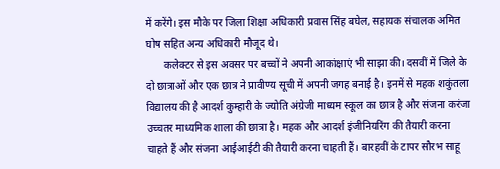में करेंगे। इस मौके पर जिला शिक्षा अधिकारी प्रवास सिंह बघेल, सहायक संचालक अमित घोष सहित अन्य अधिकारी मौजूद थे।
       कलेक्टर से इस अवसर पर बच्चों ने अपनी आकांक्षाएं भी साझा की। दसवीं में जिले के दो छात्राओं और एक छात्र ने प्रावीण्य सूची में अपनी जगह बनाई है। इनमें से महक शकुंतला विद्यालय की है आदर्श कुम्हारी के ज्योति अंग्रेजी माध्यम स्कूल का छात्र है और संजना करंजा उच्चतर माध्यमिक शाला की छात्रा है। महक और आदर्श इंजीनियरिंग की तैयारी करना चाहते हैं और संजना आईआईटी की तैयारी करना चाहती हैं। बारहवीं के टापर सौरभ साहू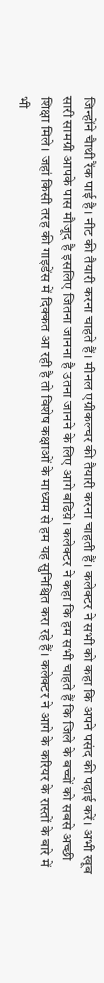जिन्होंने चैाथी रैंक पाई है। नीट की तैयारी करना चाहते हैं। मीनल एग्रीकल्चर की तैयारी करना चाहती हैं। कलेक्टर ने सभी को कहा कि अपने पसंद की पढ़ाई करें। अभी खूब सारी सामग्री आपके पास मौजूद है इसलिए जितना जानना है उतना जानने के लिए आगे बढिय़े। कलेक्टर ने कहा कि हम सभी चाहते हैं कि जिले के बच्चों को सबसे अच्छी शिक्षा मिले। जहां किसी तरह की गाइडेंस में दिक्कत आ रही है तो विशेष कक्षाओं के माध्यम से हम यह सुनिश्चित करा रहे हैं। कलेक्टर ने आगे के करियर के रास्तों के बारे में भी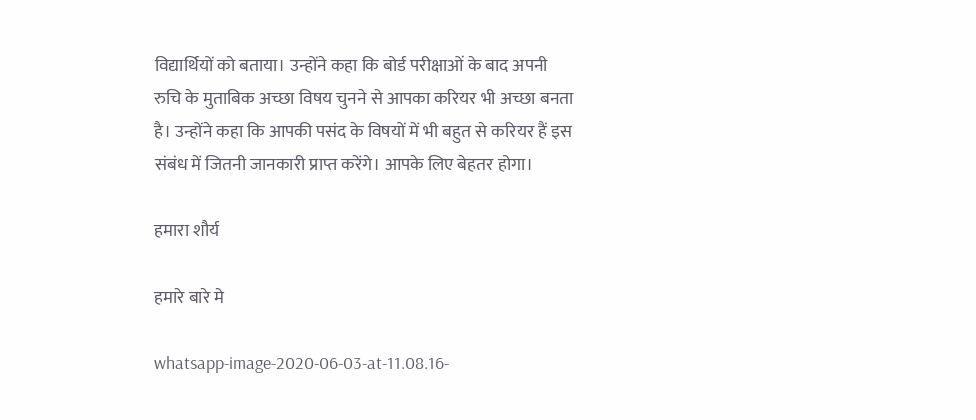विद्यार्थियों को बताया। उन्होंने कहा कि बोर्ड परीक्षाओं के बाद अपनी रुचि के मुताबिक अच्छा विषय चुनने से आपका करियर भी अच्छा बनता है। उन्होंने कहा कि आपकी पसंद के विषयों में भी बहुत से करियर हैं इस संबंध में जितनी जानकारी प्राप्त करेंगे। आपके लिए बेहतर होगा।

हमारा शौर्य

हमारे बारे मे

whatsapp-image-2020-06-03-at-11.08.16-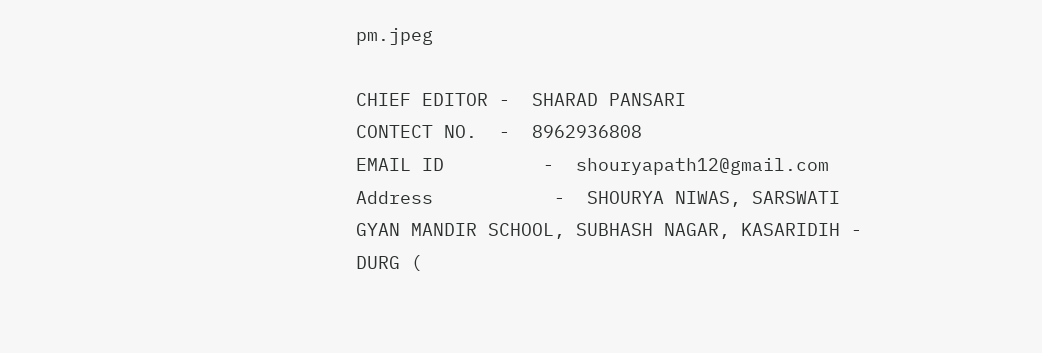pm.jpeg

CHIEF EDITOR -  SHARAD PANSARI
CONTECT NO.  -  8962936808
EMAIL ID         -  shouryapath12@gmail.com
Address           -  SHOURYA NIWAS, SARSWATI GYAN MANDIR SCHOOL, SUBHASH NAGAR, KASARIDIH - DURG (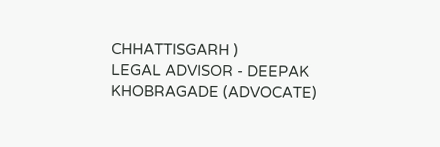CHHATTISGARH )
LEGAL ADVISOR - DEEPAK KHOBRAGADE (ADVOCATE)